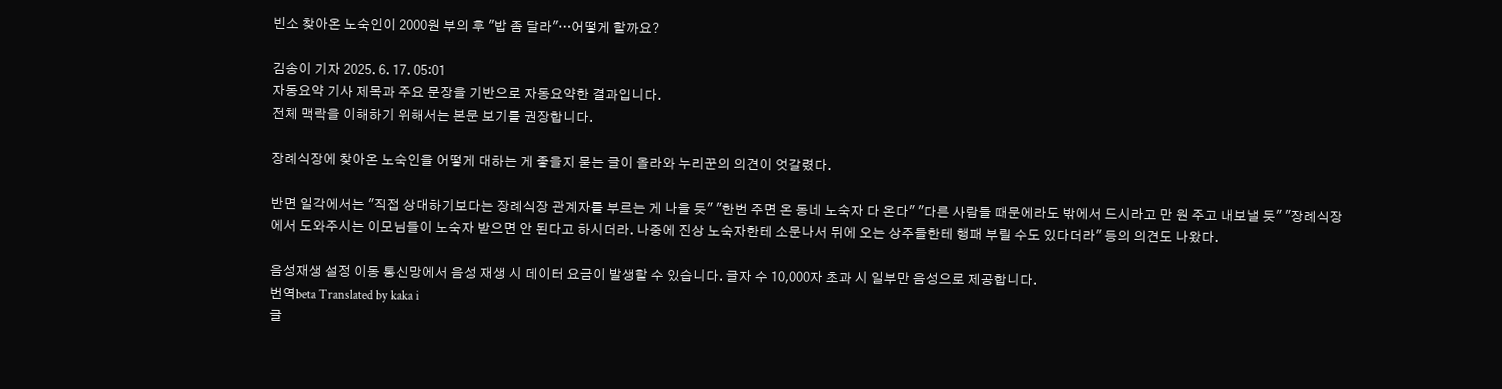빈소 찾아온 노숙인이 2000원 부의 후 "밥 좀 달라"…어떻게 할까요?

김송이 기자 2025. 6. 17. 05:01
자동요약 기사 제목과 주요 문장을 기반으로 자동요약한 결과입니다.
전체 맥락을 이해하기 위해서는 본문 보기를 권장합니다.

장례식장에 찾아온 노숙인을 어떻게 대하는 게 좋을지 묻는 글이 올라와 누리꾼의 의견이 엇갈렸다.

반면 일각에서는 "직접 상대하기보다는 장례식장 관계자를 부르는 게 나을 듯" "한번 주면 온 동네 노숙자 다 온다" "다른 사람들 때문에라도 밖에서 드시라고 만 원 주고 내보낼 듯" "장례식장에서 도와주시는 이모님들이 노숙자 받으면 안 된다고 하시더라. 나중에 진상 노숙자한테 소문나서 뒤에 오는 상주들한테 행패 부릴 수도 있다더라" 등의 의견도 나왔다.

음성재생 설정 이동 통신망에서 음성 재생 시 데이터 요금이 발생할 수 있습니다. 글자 수 10,000자 초과 시 일부만 음성으로 제공합니다.
번역beta Translated by kaka i
글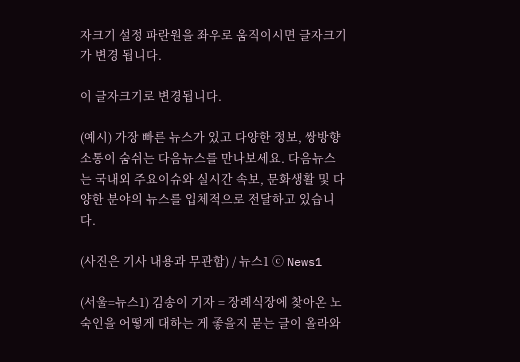자크기 설정 파란원을 좌우로 움직이시면 글자크기가 변경 됩니다.

이 글자크기로 변경됩니다.

(예시) 가장 빠른 뉴스가 있고 다양한 정보, 쌍방향 소통이 숨쉬는 다음뉴스를 만나보세요. 다음뉴스는 국내외 주요이슈와 실시간 속보, 문화생활 및 다양한 분야의 뉴스를 입체적으로 전달하고 있습니다.

(사진은 기사 내용과 무관함) / 뉴스1 ⓒ News1

(서울=뉴스1) 김송이 기자 = 장례식장에 찾아온 노숙인을 어떻게 대하는 게 좋을지 묻는 글이 올라와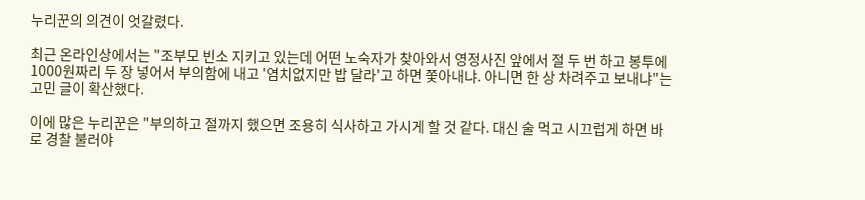누리꾼의 의견이 엇갈렸다.

최근 온라인상에서는 "조부모 빈소 지키고 있는데 어떤 노숙자가 찾아와서 영정사진 앞에서 절 두 번 하고 봉투에 1000원짜리 두 장 넣어서 부의함에 내고 '염치없지만 밥 달라'고 하면 쫓아내냐. 아니면 한 상 차려주고 보내냐"는 고민 글이 확산했다.

이에 많은 누리꾼은 "부의하고 절까지 했으면 조용히 식사하고 가시게 할 것 같다. 대신 술 먹고 시끄럽게 하면 바로 경찰 불러야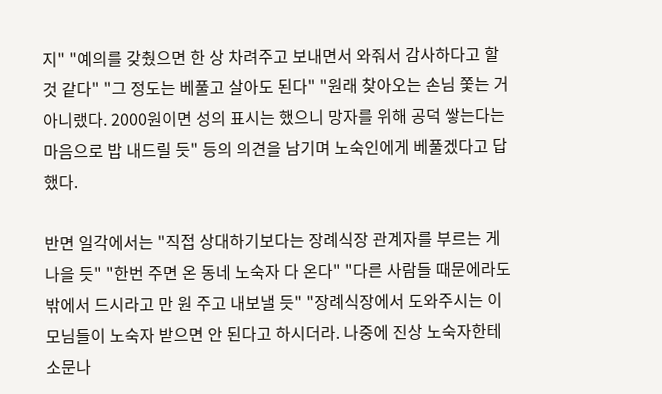지" "예의를 갖췄으면 한 상 차려주고 보내면서 와줘서 감사하다고 할 것 같다" "그 정도는 베풀고 살아도 된다" "원래 찾아오는 손님 쫓는 거 아니랬다. 2000원이면 성의 표시는 했으니 망자를 위해 공덕 쌓는다는 마음으로 밥 내드릴 듯" 등의 의견을 남기며 노숙인에게 베풀겠다고 답했다.

반면 일각에서는 "직접 상대하기보다는 장례식장 관계자를 부르는 게 나을 듯" "한번 주면 온 동네 노숙자 다 온다" "다른 사람들 때문에라도 밖에서 드시라고 만 원 주고 내보낼 듯" "장례식장에서 도와주시는 이모님들이 노숙자 받으면 안 된다고 하시더라. 나중에 진상 노숙자한테 소문나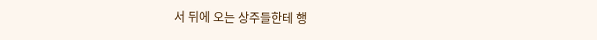서 뒤에 오는 상주들한테 행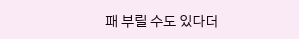패 부릴 수도 있다더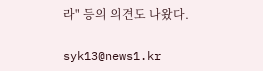라" 등의 의견도 나왔다.

syk13@news1.kr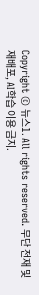Copyright © 뉴스1. All rights reserved. 무단 전재 및 재배포, AI학습 이용 금지.